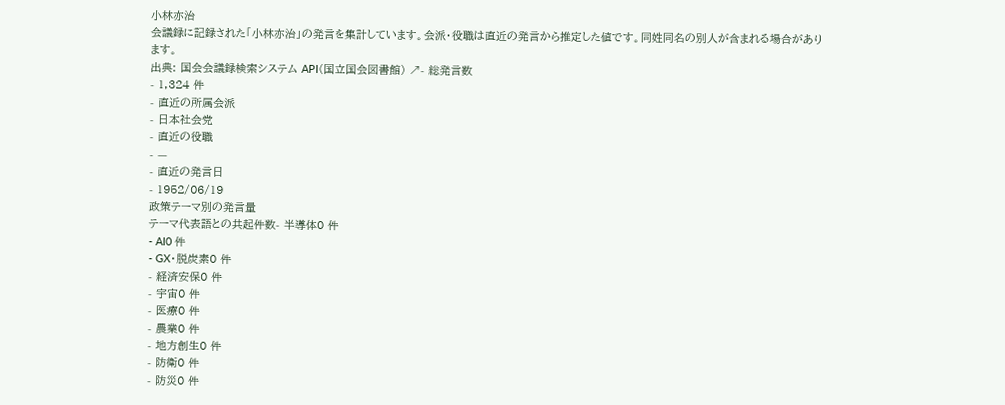小林亦治
会議録に記録された「小林亦治」の発言を集計しています。会派・役職は直近の発言から推定した値です。同姓同名の別人が含まれる場合があります。
出典: 国会会議録検索システム API(国立国会図書館) ↗- 総発言数
- 1,324 件
- 直近の所属会派
- 日本社会党
- 直近の役職
- —
- 直近の発言日
- 1952/06/19
政策テーマ別の発言量
テーマ代表語との共起件数- 半導体0 件
- AI0 件
- GX・脱炭素0 件
- 経済安保0 件
- 宇宙0 件
- 医療0 件
- 農業0 件
- 地方創生0 件
- 防衛0 件
- 防災0 件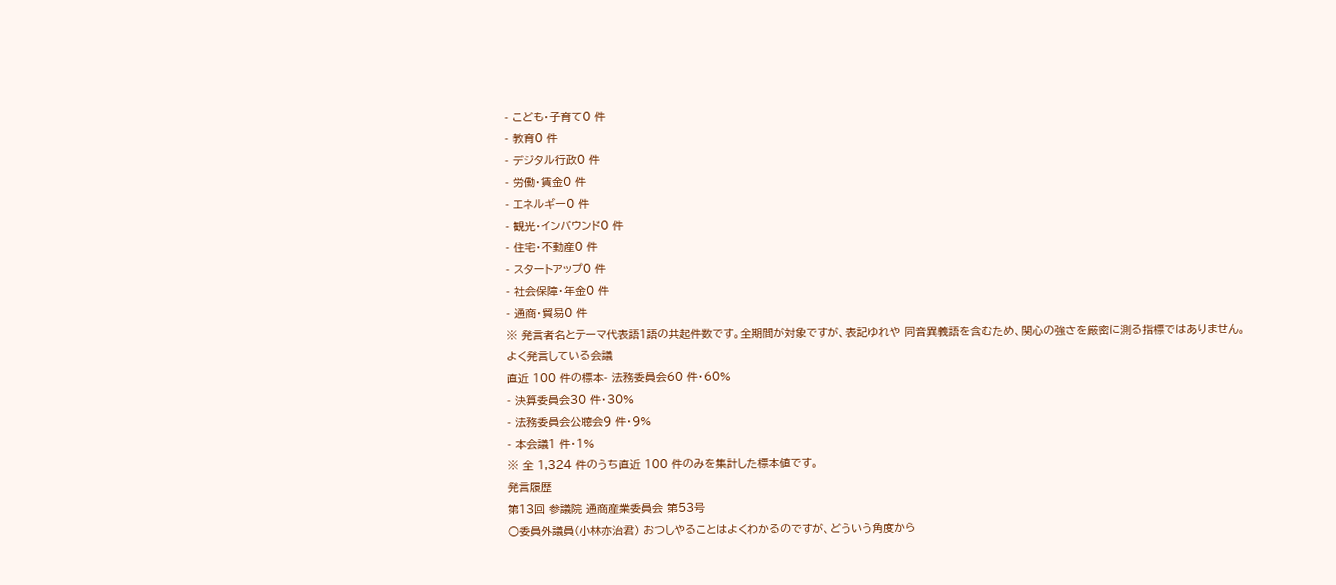- こども・子育て0 件
- 教育0 件
- デジタル行政0 件
- 労働・賃金0 件
- エネルギー0 件
- 観光・インバウンド0 件
- 住宅・不動産0 件
- スタートアップ0 件
- 社会保障・年金0 件
- 通商・貿易0 件
※ 発言者名とテーマ代表語1語の共起件数です。全期間が対象ですが、表記ゆれや 同音異義語を含むため、関心の強さを厳密に測る指標ではありません。
よく発言している会議
直近 100 件の標本- 法務委員会60 件・60%
- 決算委員会30 件・30%
- 法務委員会公聴会9 件・9%
- 本会議1 件・1%
※ 全 1,324 件のうち直近 100 件のみを集計した標本値です。
発言履歴
第13回 参議院 通商産業委員会 第53号
○委員外議員(小林亦治君) おつしやることはよくわかるのですが、どういう角度から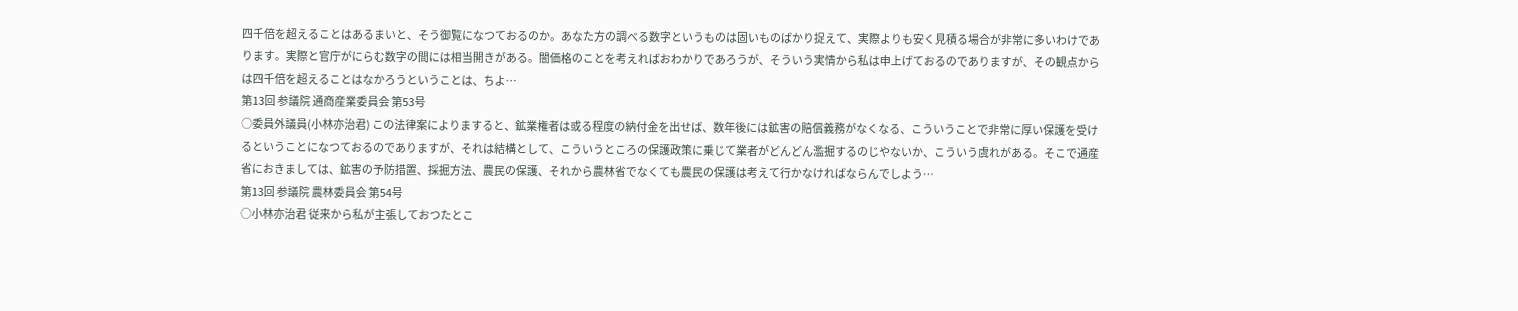四千倍を超えることはあるまいと、そう御覧になつておるのか。あなた方の調べる数字というものは固いものばかり捉えて、実際よりも安く見積る場合が非常に多いわけであります。実際と官庁がにらむ数字の間には相当開きがある。闇価格のことを考えればおわかりであろうが、そういう実情から私は申上げておるのでありますが、その観点からは四千倍を超えることはなかろうということは、ちよ…
第13回 参議院 通商産業委員会 第53号
○委員外議員(小林亦治君) この法律案によりますると、鉱業権者は或る程度の納付金を出せば、数年後には鉱害の賠償義務がなくなる、こういうことで非常に厚い保護を受けるということになつておるのでありますが、それは結構として、こういうところの保護政策に乗じて業者がどんどん濫掘するのじやないか、こういう虞れがある。そこで通産省におきましては、鉱害の予防措置、採掘方法、農民の保護、それから農林省でなくても農民の保護は考えて行かなければならんでしよう…
第13回 参議院 農林委員会 第54号
○小林亦治君 従来から私が主張しておつたとこ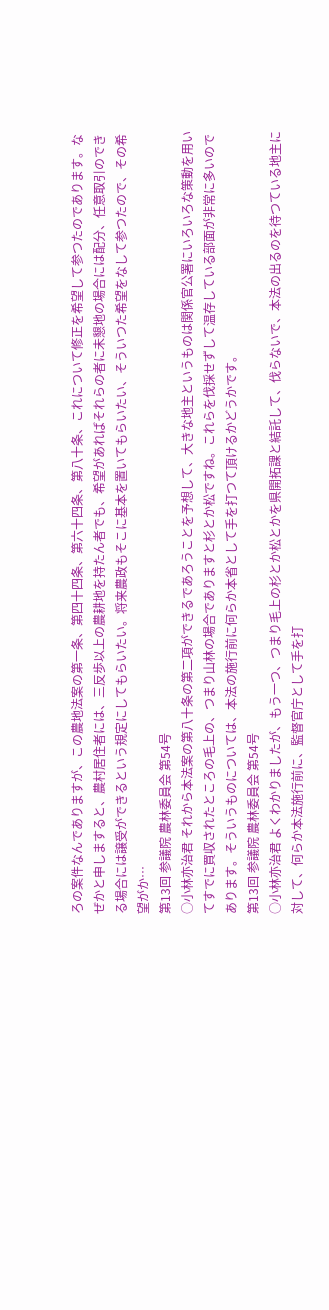ろの案件なんでありますが、この農地法案の第一条、第四十四条、第六十四条、第八十条、これについて修正を希望して参つたのであります。なぜかと申しますると、農村居住者には、三反歩以上の農耕地を持たん者でも、希望があればそれらの者に未懇地の場合には配分、任意取引のできる場合には譲受ができるという規定にしてもらいたい。将来農政もそこに基本を置いてもらいたい、そういつた希望をなして参つたので、その希望がか…
第13回 参議院 農林委員会 第54号
○小林亦治君 それから本法案の第八十条の第二項ができるであろうことを予想して、大きな地主というものは関係官公署にいろいろな策動を用いてすでに買収されたところの毛上の、つまり山林の場合でありますと杉とか松ですね。これらを伐採せずして温存している部面が非常に多いのであります。そういうものについては、本法の施行前に何らか本省として手を打つて頂けるかどうかです。
第13回 参議院 農林委員会 第54号
○小林亦治君 よくわかりましたが、もう一つ、つまり毛上の杉とか松とかを県開拓課と結託して、伐らないで、本法の出るのを待つている地主に対して、何らか本法施行前に、監督官庁として手を打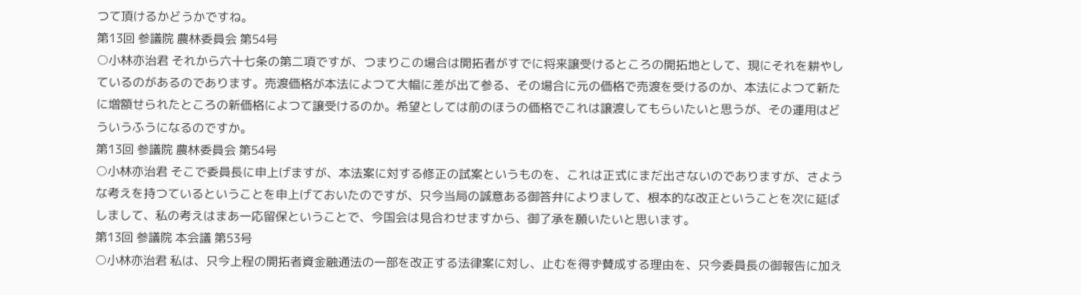つて頂けるかどうかですね。
第13回 参議院 農林委員会 第54号
○小林亦治君 それから六十七条の第二項ですが、つまりこの場合は開拓者がすでに将来譲受けるところの開拓地として、現にそれを耕やしているのがあるのであります。売渡価格が本法によつて大幅に差が出て参る、その場合に元の価格で売渡を受けるのか、本法によつて新たに増額せられたところの新価格によつて譲受けるのか。希望としては前のほうの価格でこれは譲渡してもらいたいと思うが、その運用はどういうふうになるのですか。
第13回 参議院 農林委員会 第54号
○小林亦治君 そこで委員長に申上げますが、本法案に対する修正の試案というものを、これは正式にまだ出さないのでありますが、さような考えを持つているということを申上げておいたのですが、只今当局の誠意ある御答弁によりまして、根本的な改正ということを次に延ばしまして、私の考えはまあ一応留保ということで、今国会は見合わせますから、御了承を願いたいと思います。
第13回 参議院 本会議 第53号
○小林亦治君 私は、只今上程の開拓者資金融通法の一部を改正する法律案に対し、止むを得ず賛成する理由を、只今委員長の御報告に加え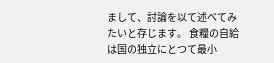まして、討論を以て述べてみたいと存じます。 食糧の自給は国の独立にとつて最小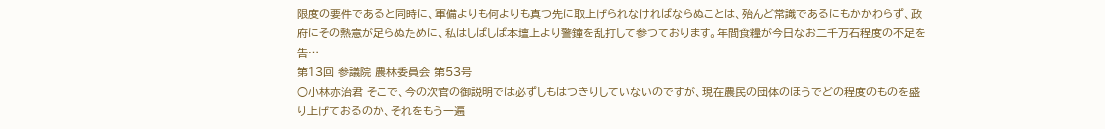限度の要件であると同時に、軍備よりも何よりも真つ先に取上げられなければならぬことは、殆んど常識であるにもかかわらず、政府にその熱意が足らぬために、私はしばしば本壇上より警鐘を乱打して参つております。年間食糧が今日なお二千万石程度の不足を告…
第13回 参議院 農林委員会 第53号
○小林亦治君 そこで、今の次官の御説明では必ずしもはつきりしていないのですが、現在農民の団体のほうでどの程度のものを盛り上げておるのか、それをもう一遍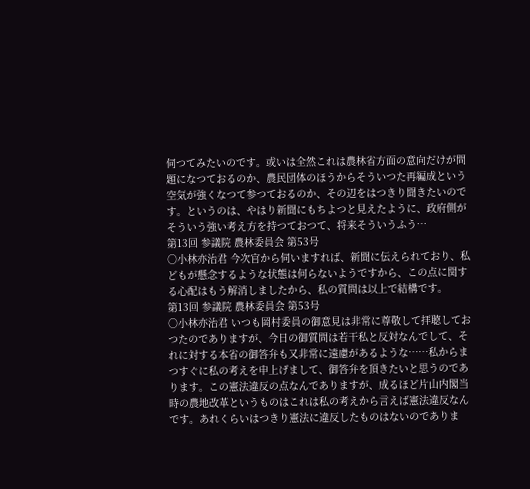伺つてみたいのです。或いは全然これは農林省方面の意向だけが問題になつておるのか、農民団体のほうからそういつた再編成という空気が強くなつて参つておるのか、その辺をはつきり聞きたいのです。というのは、やはり新聞にもちよつと見えたように、政府側がそういう強い考え方を持つておつて、将来そういうふう…
第13回 参議院 農林委員会 第53号
○小林亦治君 今次官から伺いますれば、新聞に伝えられており、私どもが懸念するような状態は何らないようですから、この点に関する心配はもう解消しましたから、私の質問は以上で結構です。
第13回 参議院 農林委員会 第53号
○小林亦治君 いつも岡村委員の御意見は非常に尊敬して拝聴しておつたのでありますが、今日の御質問は若干私と反対なんでして、それに対する本省の御答弁も又非常に遠慮があるような……私からまつすぐに私の考えを申上げまして、御答弁を頂きたいと思うのであります。この憲法違反の点なんでありますが、成るほど片山内閣当時の農地改革というものはこれは私の考えから言えば憲法違反なんです。あれくらいはつきり憲法に違反したものはないのでありま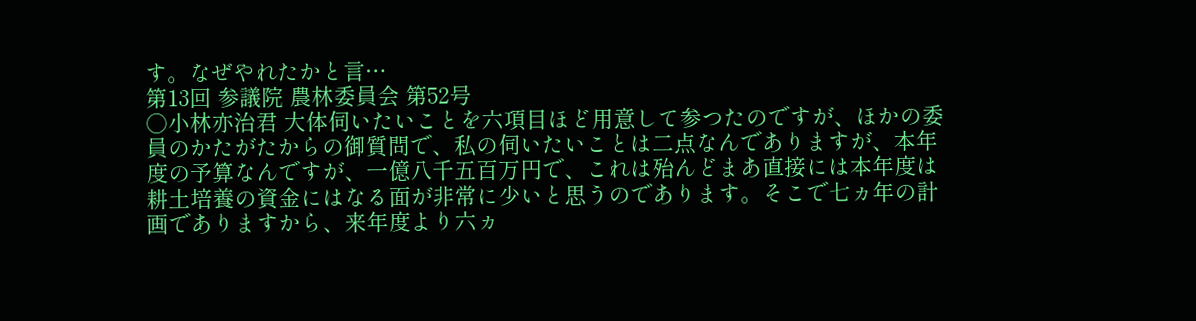す。なぜやれたかと言…
第13回 参議院 農林委員会 第52号
○小林亦治君 大体伺いたいことを六項目ほど用意して参つたのですが、ほかの委員のかたがたからの御質問で、私の伺いたいことは二点なんでありますが、本年度の予算なんですが、一億八千五百万円で、これは殆んどまあ直接には本年度は耕土培養の資金にはなる面が非常に少いと思うのであります。そこで七ヵ年の計画でありますから、来年度より六ヵ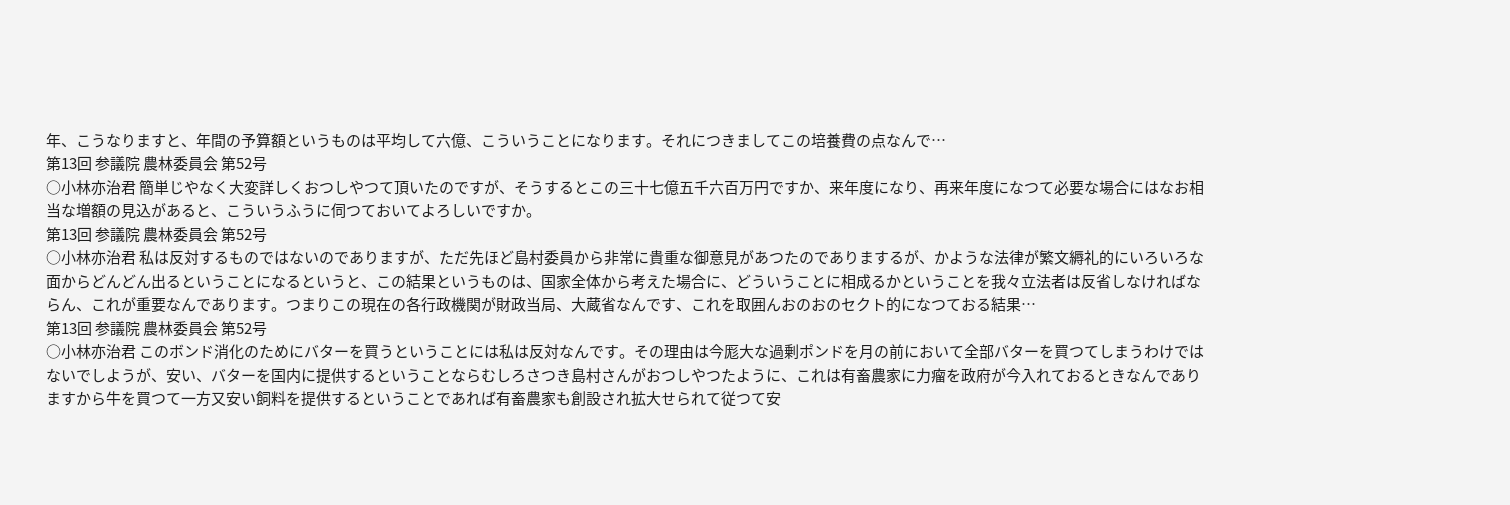年、こうなりますと、年間の予算額というものは平均して六億、こういうことになります。それにつきましてこの培養費の点なんで…
第13回 参議院 農林委員会 第52号
○小林亦治君 簡単じやなく大変詳しくおつしやつて頂いたのですが、そうするとこの三十七億五千六百万円ですか、来年度になり、再来年度になつて必要な場合にはなお相当な増額の見込があると、こういうふうに伺つておいてよろしいですか。
第13回 参議院 農林委員会 第52号
○小林亦治君 私は反対するものではないのでありますが、ただ先ほど島村委員から非常に貴重な御意見があつたのでありまするが、かような法律が繁文縟礼的にいろいろな面からどんどん出るということになるというと、この結果というものは、国家全体から考えた場合に、どういうことに相成るかということを我々立法者は反省しなければならん、これが重要なんであります。つまりこの現在の各行政機関が財政当局、大蔵省なんです、これを取囲んおのおのセクト的になつておる結果…
第13回 参議院 農林委員会 第52号
○小林亦治君 このボンド消化のためにバターを買うということには私は反対なんです。その理由は今厖大な過剰ポンドを月の前において全部バターを買つてしまうわけではないでしようが、安い、バターを国内に提供するということならむしろさつき島村さんがおつしやつたように、これは有畜農家に力瘤を政府が今入れておるときなんでありますから牛を買つて一方又安い飼料を提供するということであれば有畜農家も創設され拡大せられて従つて安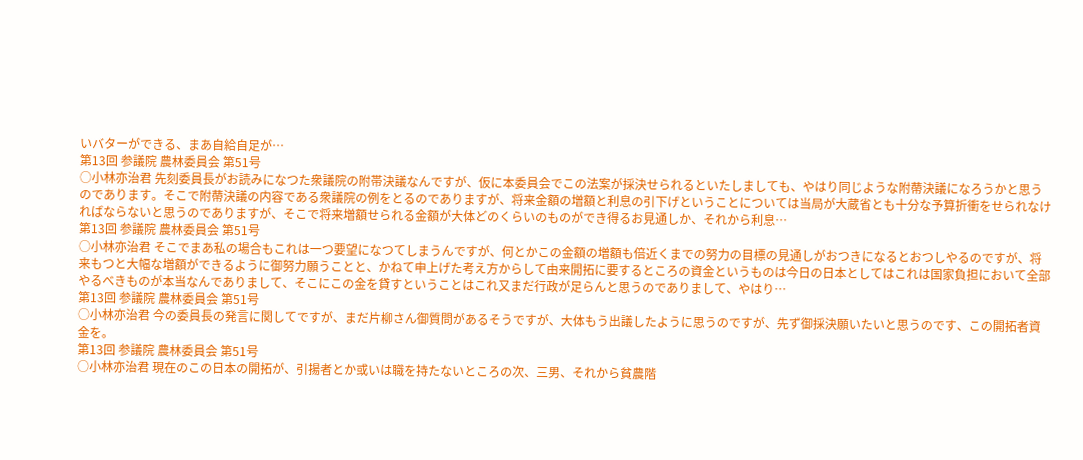いバターができる、まあ自給自足が…
第13回 参議院 農林委員会 第51号
○小林亦治君 先刻委員長がお読みになつた衆議院の附帯決議なんですが、仮に本委員会でこの法案が採決せられるといたしましても、やはり同じような附蔕決議になろうかと思うのであります。そこで附蔕決議の内容である衆議院の例をとるのでありますが、将来金額の増額と利息の引下げということについては当局が大蔵省とも十分な予算折衝をせられなければならないと思うのでありますが、そこで将来増額せられる金額が大体どのくらいのものができ得るお見通しか、それから利息…
第13回 参議院 農林委員会 第51号
○小林亦治君 そこでまあ私の場合もこれは一つ要望になつてしまうんですが、何とかこの金額の増額も倍近くまでの努力の目標の見通しがおつきになるとおつしやるのですが、将来もつと大幅な増額ができるように御努力願うことと、かねて申上げた考え方からして由来開拓に要するところの資金というものは今日の日本としてはこれは国家負担において全部やるべきものが本当なんでありまして、そこにこの金を貸すということはこれ又まだ行政が足らんと思うのでありまして、やはり…
第13回 参議院 農林委員会 第51号
○小林亦治君 今の委員長の発言に関してですが、まだ片柳さん御質問があるそうですが、大体もう出議したように思うのですが、先ず御採決願いたいと思うのです、この開拓者資金を。
第13回 参議院 農林委員会 第51号
○小林亦治君 現在のこの日本の開拓が、引揚者とか或いは職を持たないところの次、三男、それから貧農階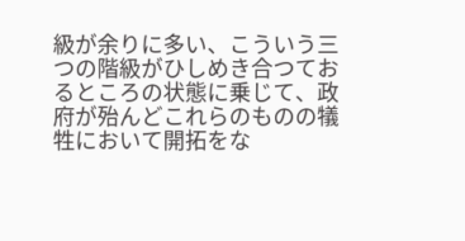級が余りに多い、こういう三つの階級がひしめき合つておるところの状態に乗じて、政府が殆んどこれらのものの犠牲において開拓をな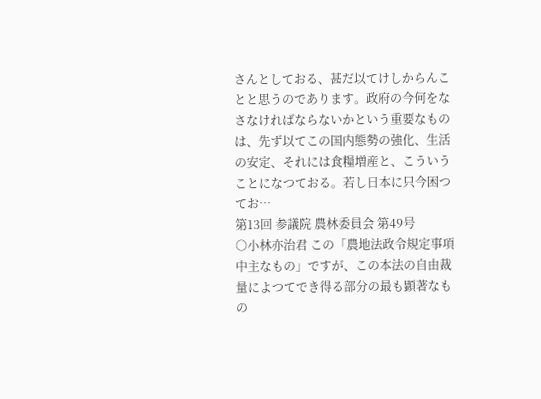さんとしておる、甚だ以てけしからんことと思うのであります。政府の今何をなさなければならないかという重要なものは、先ず以てこの国内態勢の強化、生活の安定、それには食糧増産と、こういうことになつておる。若し日本に只今困つてお…
第13回 参議院 農林委員会 第49号
○小林亦治君 この「農地法政令規定事項中主なもの」ですが、この本法の自由裁量によつてでき得る部分の最も顕著なもの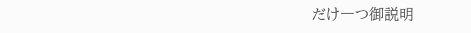だけ一つ御説明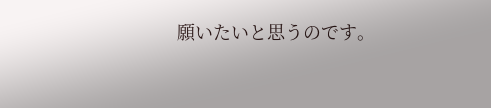願いたいと思うのです。